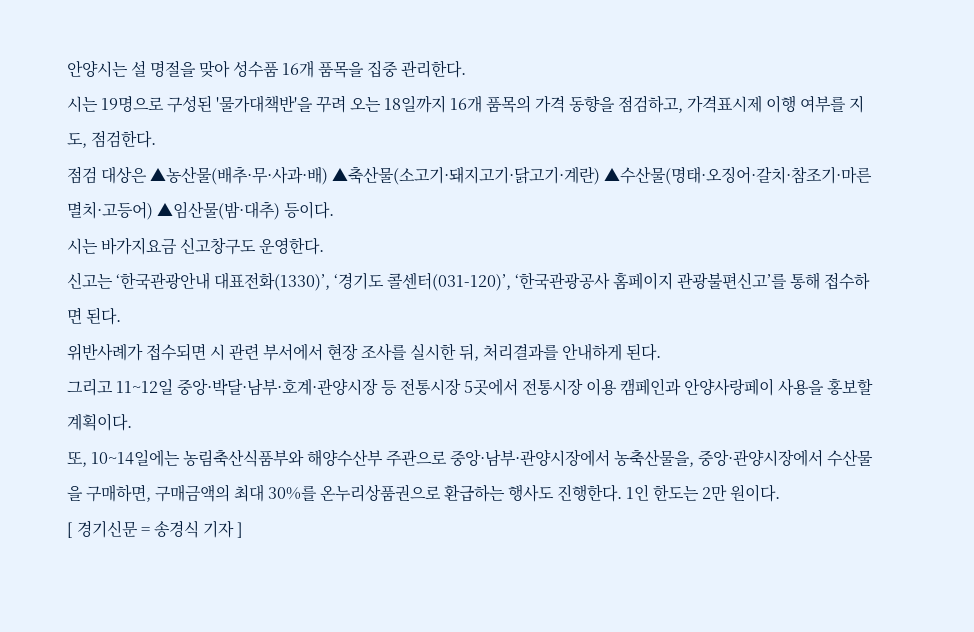안양시는 설 명절을 맞아 성수품 16개 품목을 집중 관리한다.
시는 19명으로 구성된 '물가대책반'을 꾸려 오는 18일까지 16개 품목의 가격 동향을 점검하고, 가격표시제 이행 여부를 지도, 점검한다.
점검 대상은 ▲농산물(배추·무·사과·배) ▲축산물(소고기·돼지고기·닭고기·계란) ▲수산물(명태·오징어·갈치·참조기·마른멸치·고등어) ▲임산물(밤·대추) 등이다.
시는 바가지요금 신고창구도 운영한다.
신고는 ‘한국관광안내 대표전화(1330)’, ‘경기도 콜센터(031-120)’, ‘한국관광공사 홈페이지 관광불편신고’를 통해 접수하면 된다.
위반사례가 접수되면 시 관련 부서에서 현장 조사를 실시한 뒤, 처리결과를 안내하게 된다.
그리고 11~12일 중앙·박달·남부·호계·관양시장 등 전통시장 5곳에서 전통시장 이용 캠페인과 안양사랑페이 사용을 홍보할 계획이다.
또, 10~14일에는 농림축산식품부와 해양수산부 주관으로 중앙·남부·관양시장에서 농축산물을, 중앙·관양시장에서 수산물을 구매하면, 구매금액의 최대 30%를 온누리상품권으로 환급하는 행사도 진행한다. 1인 한도는 2만 원이다.
[ 경기신문 = 송경식 기자 ]